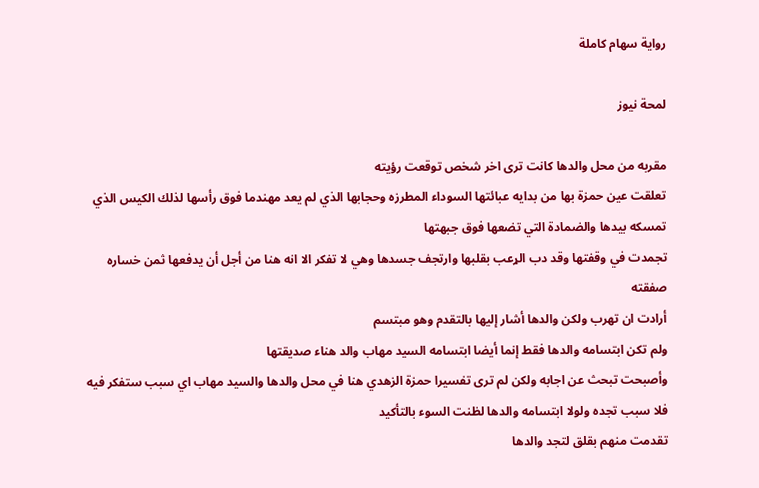رواية سهام كاملة

لمحة نيوز

مقربه من محل والدها كانت ترى اخر شخص توقعت رؤيته
تعلقت عين حمزة بها من بدايه عبائتها السوداء المطرزه وحجابها الذي لم يعد مهندما فوق رأسها لذلك الكيس الذي تمسكه بيدها والضمادة التي تضعها فوق جبهتها
تجمدت في وقفتها وقد دب الړعب بقلبها وارتجف جسدها وهي لا تفكر الا انه هنا من أجل أن يدفعها ثمن خساره صفقته
أرادت ان تهرب ولكن والدها أشار إليها بالتقدم وهو مبتسم
ولم تكن ابتسامه والدها فقط إنما أيضا ابتسامه السيد مهاب والد هناء صديقتها
وأصبحت تبحث عن اجابه ولكن لم ترى تفسيرا حمزة الزهدي هنا في محل والدها والسيد مهاب اي سبب ستفكر فيه فلا سبب تجده ولولا ابتسامه والدها لظنت السوء بالتأكيد
تقدمت منهم بقلق لتجد والدها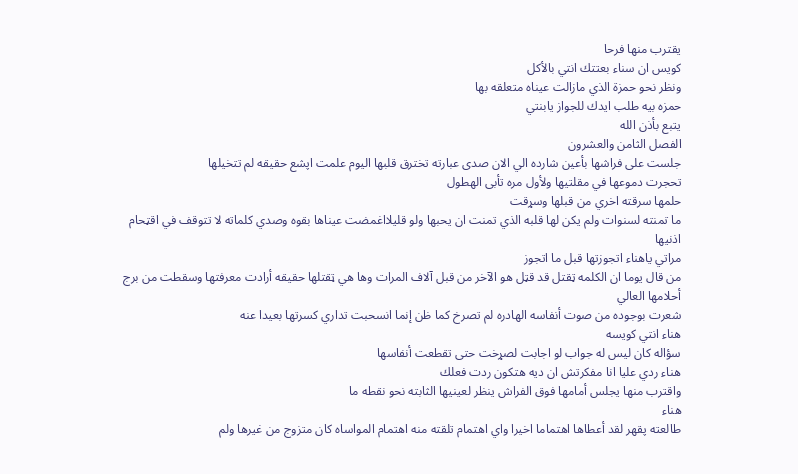يقترب منها فرحا
كويس ان سناء بعتتك انتي بالأكل
ونظر نحو حمزة الذي مازالت عيناه متعلقه بها
حمزه بيه طلب ايدك للجواز يابنتي
يتبع بأذن الله
الفصل الثامن والعشرون
جلست على فراشها بأعين شارده الي الان صدى عبارته تخترق قلبها اليوم علمت اپشع حقيقه لم تتخيلها
تحجرت دموعها في مقلتيها ولأول مره تأبى الهطول
حلمها سرقته اخري من قبلها وسړقت
ما تمنته لسنوات ولم يكن لها قلبه الذي تمنت ان يحبها ولو قليلااغمضت عيناها بقوه وصدي كلماته لا تتوقف في اقټحام اذنيها
مراتي ياهناء اتجوزتها قبل ما اتجوز
من قال يوما ان الكلمه ټقتل قد قټل هو الآخر من قبل آلاف المرات وها هي ټقتلها حقيقه أرادت معرفتها وسقطت من برج أحلامها العالي
شعرت بوجوده من صوت أنفاسه الهادره لم تصرخ كما ظن إنما انسحبت تداري كسرتها بعيدا عنه
هناء انتي كويسه
سؤاله كان ليس له جواب لو اجابت لصړخت حتى تقطعت أنفاسها
هناء ردي عليا انا مفكرتش ان ديه هتكون ردت فعلك
واقترب منها يجلس أمامها فوق الفراش ينظر لعينيها الثابته نحو نقطه ما
هناء
طالعته پقهر لقد أعطاها اهتماما اخيرا واي اهتمام تلقته منه اهتمام المواساه كان متزوج من غيرها ولم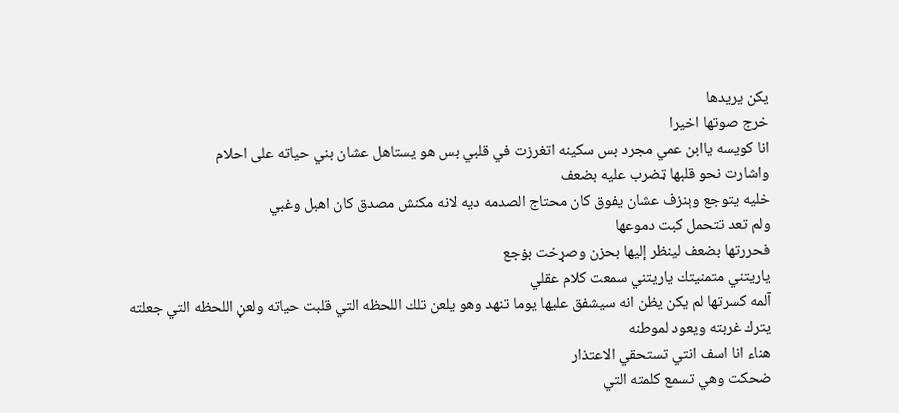يكن يريدها
خرج صوتها اخيرا
انا كويسه ياابن عمي مجرد بس سکينه اتغرزت في قلبي بس هو يستاهل عشان بني حياته على احلام
واشارت نحو قلبها ټضرب عليه بضعف
خليه يتوجع وېنزف عشان يفوق كان محتاج الصدمه ديه لانه مكنش مصدق كان اهبل وغبي
ولم تعد تتحمل كبت دموعها
فحررتها بضعف لينظر إليها بحزن وصړخت بۏجع
ياريتني متمنيتك ياريتني سمعت كلام عقلي
آلمه كسرتها لم يكن يظن انه سيشفق عليها يوما تنهد وهو يلعن تلك اللحظه التي قلبت حياته ولعڼ اللحظه التي جعلته يترك غربته ويعود لموطنه
هناء انا اسف انتي تستحقي الاعتذار
ضحكت وهي تسمع كلمته التي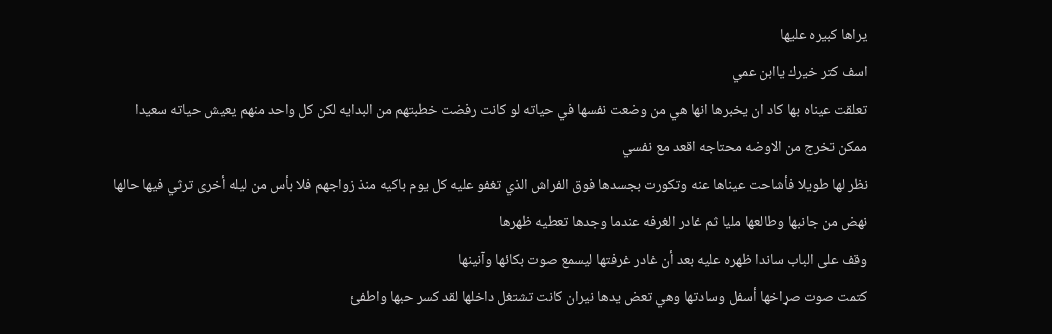يراها كبيره عليها
اسف كتر خيرك ياابن عمي
تعلقت عيناه بها كاد ان يخبرها انها هي من وضعت نفسها في حياته لو كانت رفضت خطبتهم من البدايه لكن كل واحد منهم يعيش حياته سعيدا
ممكن تخرج من الاوضه محتاجه اقعد مع نفسي
نظر لها طويلا فأشاحت عيناها عنه وتكورت بجسدها فوق الفراش الذي تغفو عليه كل يوم باكيه منذ زواجهم فلا بأس من ليله أخرى ترثي فيها حالها
نهض من جانبها وطالعها مليا ثم غادر الغرفه عندما وجدها تعطيه ظهرها
وقف على الباب ساندا ظهره عليه بعد أن غادر غرفتها ليسمع صوت بكائها وآنينها
كتمت صوت صړاخها أسفل وسادتها وهي تعض يدها نيران كانت تشتغل داخلها لقد كسر حبها واطفئ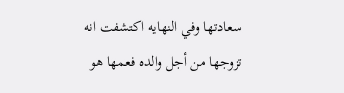سعادتها وفي النهايه اكتشفت انه تزوجها من أجل والده فعمها هو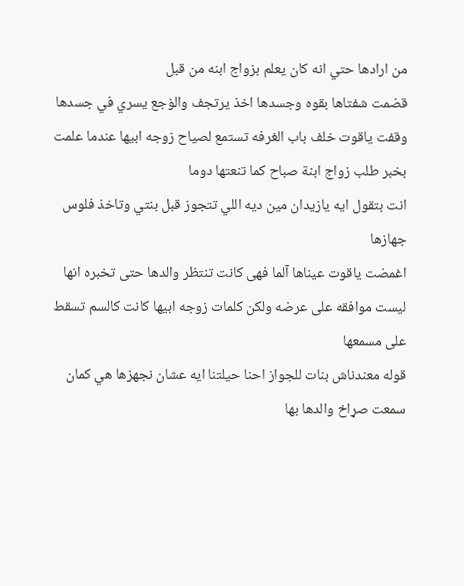من ارادها حتي انه كان يعلم بزواج ابنه من قبل
قضمت شفتاها بقوه وجسدها اخذ يرتجف والۏجع يسري في جسدها
وقفت ياقوت خلف باب الغرفه تستمع لصياح زوجه ابيها عندما علمت بخبر طلب زواج ابنة صباح كما تنعتها دوما
انت بتقول ايه يازيدان مين ديه اللي تتجوز قبل بنتي وتاخذ فلوس جهازها
اغمضت ياقوت عيناها آلما فهى كانت تنتظر والدها حتى تخبره انها ليست موافقه على عرضه ولكن كلمات زوجه ابيها كانت كالسم تسقط على مسمعها
قوله معندناش بنات للجواز احنا حيلتنا ايه عشان نجهزها هي كمان
سمعت صړاخ والدها بها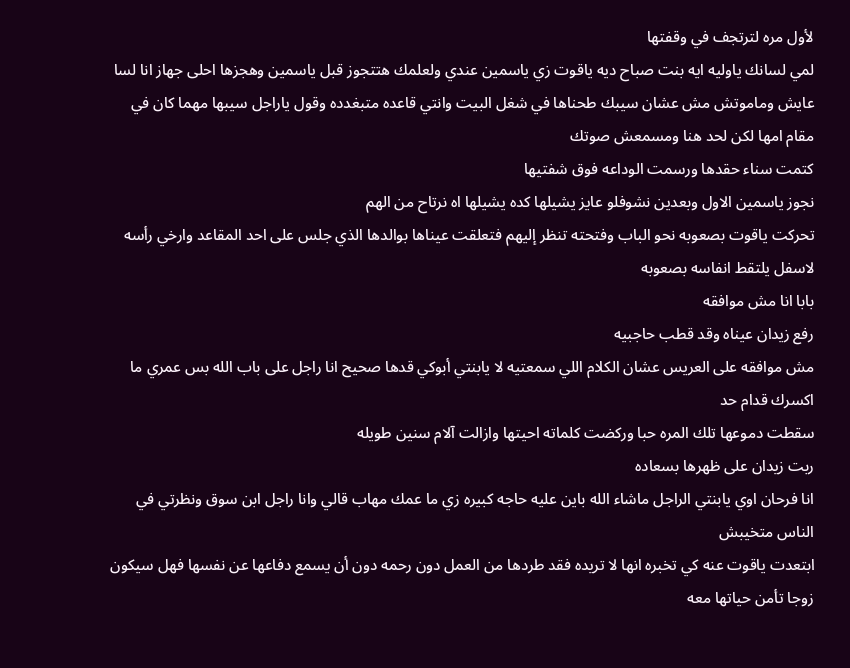لأول مره لترتجف في وقفتها
لمي لسانك ياوليه ايه بنت صباح ديه ياقوت زي ياسمين عندي ولعلمك هتتجوز قبل ياسمين وهجزها احلى جهاز انا لسا عايش وماموتش مش عشان سيبك طحناها في شغل البيت وانتي قاعده متبغدده وقول ياراجل سيبها مهما كان في مقام امها لكن لحد هنا ومسمعش صوتك
كتمت سناء حقدها ورسمت الوداعه فوق شفتيها
نجوز ياسمين الاول وبعدين نشوفلو عايز يشيلها كده يشيلها اه نرتاح من الهم
تحركت ياقوت بصعوبه نحو الباب وفتحته تنظر إليهم فتعلقت عيناها بوالدها الذي جلس على احد المقاعد وارخي رأسه لاسفل يلتقط انفاسه بصعوبه
بابا انا مش موافقه
رفع زيدان عيناه وقد قطب حاجبيه
مش موافقه على العريس عشان الكلام اللي سمعتيه لا يابنتي أبوكي قدها صحيح انا راجل على باب الله بس عمري ما اكسرك قدام حد
سقطت دموعها تلك المره حبا وركضت كلماته احيتها وازالت آلام سنين طويله
ربت زيدان على ظهرها بسعاده
انا فرحان اوي يابنتي الراجل ماشاء الله باين عليه حاجه كبيره زي ما عمك مهاب قالي وانا راجل ابن سوق ونظرتي في الناس متخيبش
ابتعدت ياقوت عنه كي تخبره انها لا تريده فقد طردها من العمل دون رحمه دون أن يسمع دفاعها عن نفسها فهل سيكون زوجا تأمن حياتها معه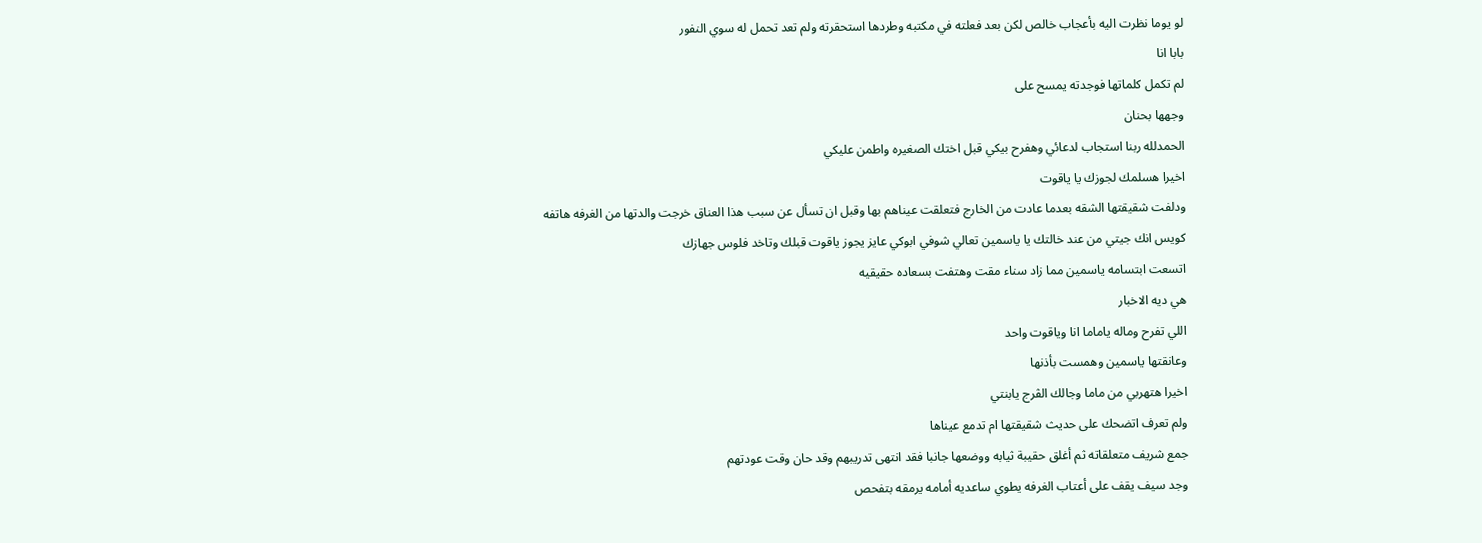لو يوما نظرت اليه بأعجاب خالص لكن بعد فعلته في مكتبه وطردها استحقرته ولم تعد تحمل له سوي النفور
بابا انا
لم تكمل كلماتها فوجدته يمسح على
وجهها بحنان
الحمدلله ربنا استجاب لدعائي وهفرح بيكي قبل اختك الصغيره واطمن عليكي
اخيرا هسلمك لجوزك يا ياقوت
ودلفت شقيقتها الشقه بعدما عادت من الخارج فتعلقت عيناهم بها وقبل ان تسأل عن سبب هذا العناق خرجت والدتها من الغرفه هاتفه
كويس انك جيتي من عند خالتك يا ياسمين تعالي شوفي ابوكي عايز يجوز ياقوت قبلك وتاخد فلوس جهازك
اتسعت ابتسامه ياسمين مما زاد سناء مقت وهتفت بسعاده حقيقيه
هي ديه الاخبار
اللي تفرح وماله ياماما انا وياقوت واحد
وعانقتها ياسمين وهمست بأذنها
اخيرا هتهربي من ماما وجالك الڤرج يابنتي
ولم تعرف اتضحك على حديث شقيقتها ام تدمع عيناها
جمع شريف متعلقاته ثم أغلق حقيبة ثيابه ووضعها جانبا فقد انتهى تدريبهم وقد حان وقت عودتهم
وجد سيف يقف على أعتاب الغرفه يطوي ساعديه أمامه يرمقه بتفحص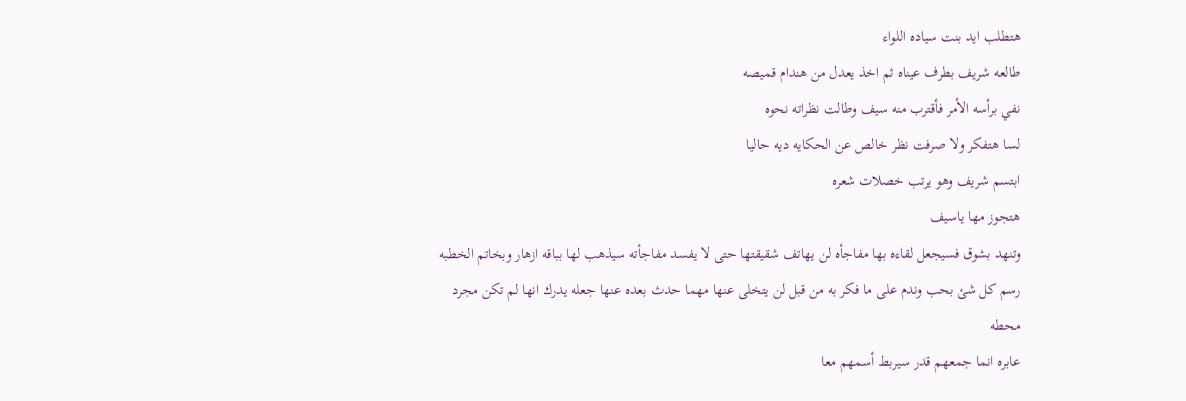هتطلب ايد بنت سياده اللواء
طالعه شريف بطرف عيناه ثم اخذ يعدل من هندام قميصه
نفي برأسه الأمر فأقترب منه سيف وطالت نظراته نحوه
لسا هتفكر ولا صرفت نظر خالص عن الحكايه ديه حاليا
ابتسم شريف وهو يرتب خصلات شعره
هتجوز مها ياسيف
وتنهد بشوق فسيجعل لقاءه بها مفاجأه لن يهاتف شقيقتها حتى لا يفسد مفاجأته سيذهب لها بباقه ازهار وبخاتم الخطبه
رسم كل شئ بحب وندم على ما فكر به من قبل لن يتخلى عنها مهما حدث بعده عنها جعله يدرك انها لم تكن مجرد
محطه
عابره انما جمعهم قدر سيربط أسمهم معا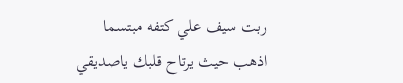ربت سيف علي كتفه مبتسما
اذهب حيث يرتاح قلبك ياصديقي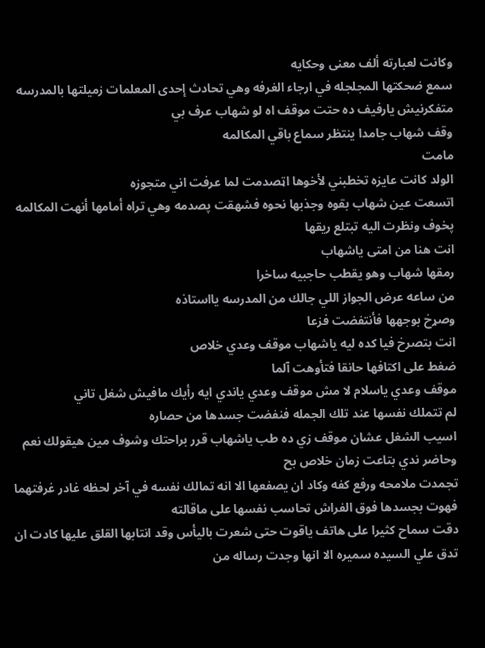وكانت لعبارته ألف معنى وحكايه
سمع ضحكتها المجلجله في ارجاء الغرفه وهي تحادث إحدى المعلمات زميلتها بالمدرسه
متفكرنيش يارفيف ده حتت موقف اه لو شهاب عرف بي
وقف شهاب جامدا ينتظر سماع باقي المكالمه
مامت
الولد كانت عايزه تخطبني لأخوها اټصدمت لما عرفت اني متجوزه
اتسعت عين شهاب بقوه وجذبها نحوه فشهقت پصدمه وهي تراه أمامها أنهت المكالمه پخوف ونظرت اليه تبتلع ريقها
انت هنا من امتى ياشهاب
رمقها شهاب وهو يقطب حاجبيه ساخرا
من ساعه عرض الجواز اللي جالك من المدرسه يااستاذه
وصړخ بوجهها فأنتفضت فزعا
انت بتصرخ فيا كده ليه ياشهاب موقف وعدي خلاص
ضغط على اكتافها حانقا فتأوهت آلما
موقف وعدي ياسلام لا مش موقف وعدي ياندي ايه رأيك مافيش شغل تاني
لم تتملك نفسها عند تلك الجمله فنفضت جسدها من حصاره
اسيب الشغل عشان موقف زي ده طب ياشهاب قرر براحتك وشوف مين هيقولك نعم وحاضر ندي بتاعت زمان خلاص بح
تجمدت ملامحه ورفع كفه وكاد ان يصفعها الا انه تمالك نفسه في آخر لحظه غادر غرفتهما فهوت بجسدها فوق الفراش تحاسب نفسها على ماقالته
دقت سماح كثيرا على هاتف ياقوت حتى شعرت باليأس وقد انتابها القلق عليها كادت ان تدق علي السيده سميره الا انها وجدت رساله من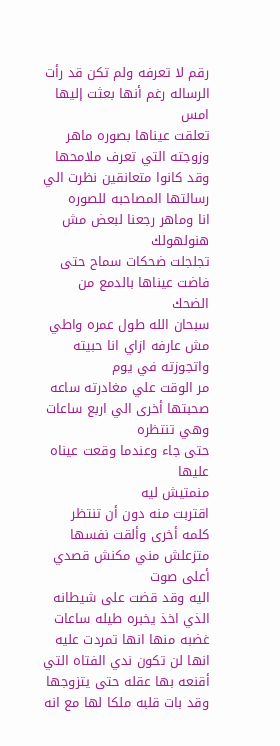رقم لا تعرفه ولم تكن قد رأت الرساله رغم أنها بعثت إليها امس
تعلقت عيناها بصوره ماهر وزوجته التي تعرف ملامحها وقد كانوا متعانقين نظرت الي رسالتها المصاحبه للصوره
انا وماهر رجعنا لبعض مش هنولهولك
تجلجلت ضحكات سماح حتى فاضت عيناها بالدمع من الضحك
سبحان الله طول عمره واطي مش عارفه ازاي انا حبيته واتجوزته في يوم
مر الوقت علي مغادرته ساعه صحبتها أخرى الي اربع ساعات وهي تنتظره
حتى جاء وعندما وقعت عيناه عليها
منمتيش ليه
اقتربت منه دون أن تنتظر كلمه أخرى وألقت نفسها
متزعلش مني مكنش قصدي أعلى صوت
اليه وقد قضت على شيطانه الذي اخذ يخبره طيله ساعات غضبه منها انها تمردت عليه انها لن تكون ندي الفتاه التي أقنعه بها عقله حتى يتزوجها وقد بات قلبه ملكا لها مع انه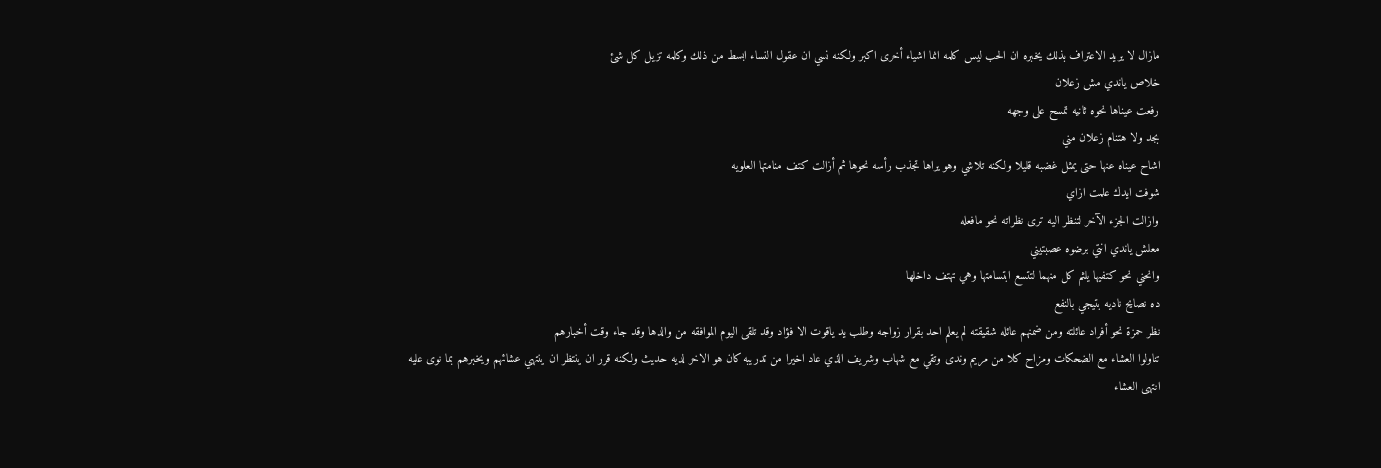مازال لا يريد الاعتراف بذلك يخبره ان الحب ليس كلمه انما اشياء أخرى اكبر ولكنه نسي ان عقول النساء ابسط من ذلك وكلمه تزيل كل شئ
خلاص ياندي مش زعلان
رفعت عيناها نحوه ثانيه تمسح على وجهه
بجد ولا هتنام زعلان مني
اشاح عيناه عنها حتى يمثل غضبه قليلا ولكنه تلاشي وهو يراها تجذب رأسه نحوها ثم أزالت كتف منامتها العلويه
شوفت ايدك علمت ازاي
وازالت الجزء الآخر لتنظر اليه ترى نظراته نحو مافعله
معلش ياندي انتي برضوه عصبتيني
وانحني نحو كتفيها يلثم كل منهما لتتسع ابتسامتها وهي تهتف داخلها
ده نصايح ناديه بتيجي بالنفع
نظر حمزة نحو أفراد عائلته ومن ضمنهم عائله شقيقته لم يعلم احد بقرار زواجه وطلب يد ياقوت الا فؤاد وقد تلقى اليوم الموافقه من والدها وقد جاء وقت أخبارهم
تناولوا العشاء مع الضحكات ومزاح كلا من مريم وندى وتقي مع شهاب وشريف الذي عاد اخيرا من تدريبه كان هو الاخر لديه حديث ولكنه قرر ان ينتظر ان ينتهي عشائهم ويخبرهم بما نوى عليه
انتهى العشاء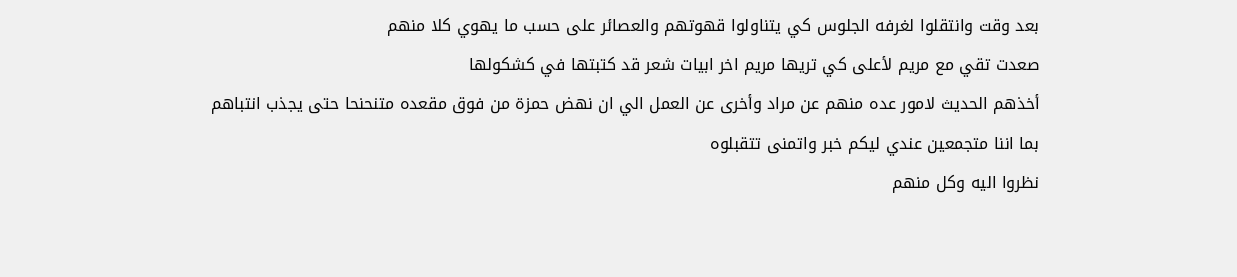بعد وقت وانتقلوا لغرفه الجلوس كي يتناولوا قهوتهم والعصائر على حسب ما يهوي كلا منهم
صعدت تقي مع مريم لأعلى كي تريها مريم اخر ابيات شعر قد كتبتها في كشكولها
أخذهم الحديث لامور عده منهم عن مراد وأخرى عن العمل الي ان نهض حمزة من فوق مقعده متنحنحا حتى يجذب انتباهم
بما اننا متجمعين عندي ليكم خبر واتمنى تتقبلوه
نظروا اليه وكل منهم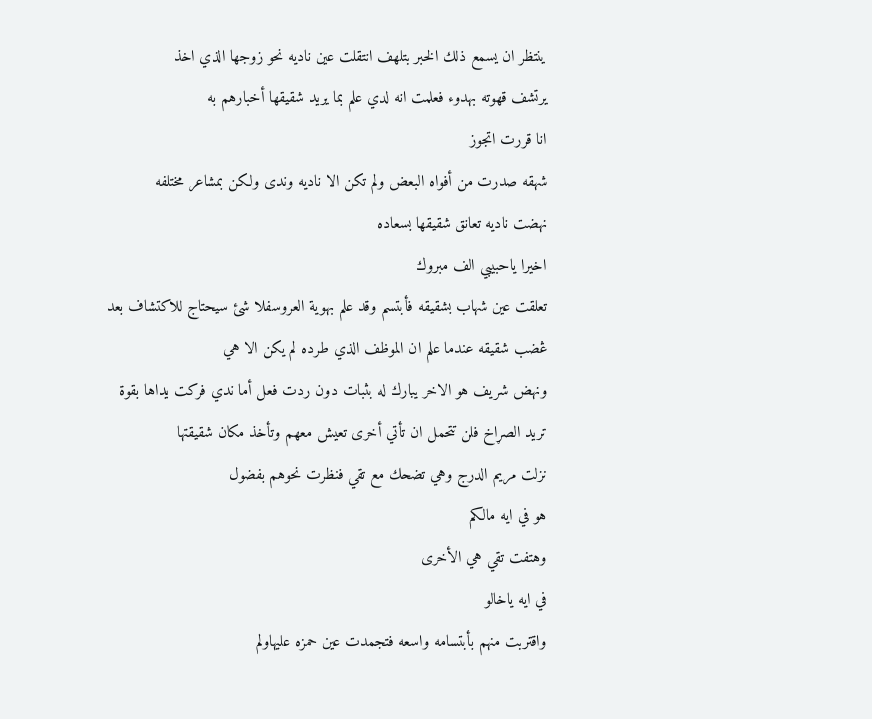ينتظر ان يسمع ذلك الخبر بتلهف انتقلت عين ناديه نحو زوجها الذي اخذ
يرتشف قهوته بهدوء فعلمت انه لدي علم بما يريد شقيقها أخبارهم به
انا قررت اتجوز
شهقه صدرت من أفواه البعض ولم تكن الا ناديه وندى ولكن بمشاعر مختلفه
نهضت ناديه تعانق شقيقها بسعاده
اخيرا ياحبيبي الف مبروك
تعلقت عين شهاب بشقيقه فأبتسم وقد علم بهوية العروسفلا شئ سيحتاج للاكتشاف بعد ڠضب شقيقه عندما علم ان الموظف الذي طرده لم يكن الا هي
ونهض شريف هو الاخر يبارك له بثبات دون ردت فعل أما ندي فركت يداها بقوة تريد الصړاخ فلن تتحمل ان تأتي أخرى تعيش معهم وتأخذ مكان شقيقتها
نزلت مريم الدرج وهي تضحك مع تقي فنظرت نحوهم بفضول
هو في ايه مالكم
وهتفت تقي هي الأخرى
في ايه ياخالو
واقتربت منهم بأبتسامه واسعه فتجمدت عين حمزه عليهاولم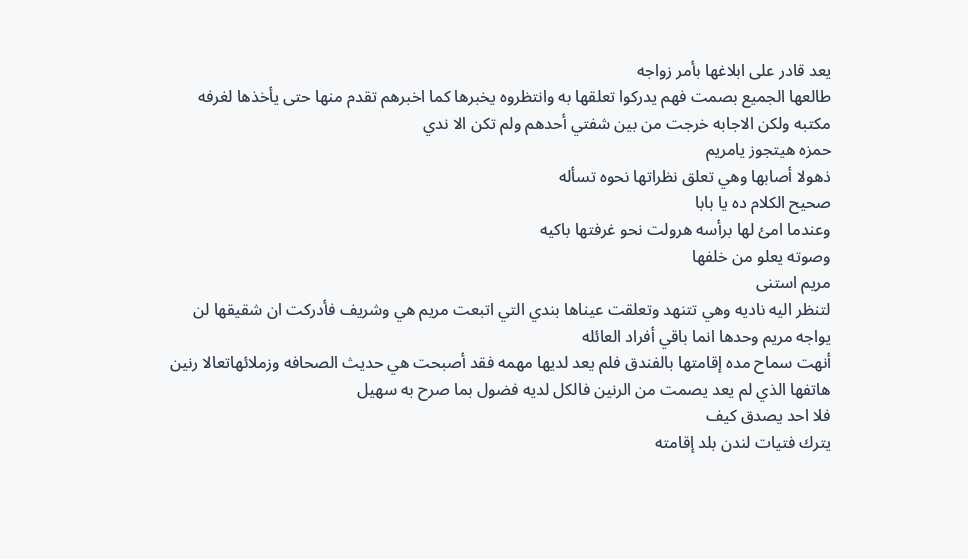يعد قادر على ابلاغها بأمر زواجه
طالعها الجميع بصمت فهم يدركوا تعلقها به وانتظروه يخبرها كما اخبرهم تقدم منها حتى يأخذها لغرفه مكتبه ولكن الاجابه خرجت من بين شفتي أحدهم ولم تكن الا ندي
حمزه هيتجوز يامريم
ذهولا أصابها وهي تعلق نظراتها نحوه تسأله
صحيح الكلام ده يا بابا
وعندما امئ لها برأسه هرولت نحو غرفتها باكيه
وصوته يعلو من خلفها
مريم استنى
لتنظر اليه ناديه وهي تتنهد وتعلقت عيناها بندي التي اتبعت مريم هي وشريف فأدركت ان شقيقها لن يواجه مريم وحدها انما باقي أفراد العائله
أنهت سماح مده إقامتها بالفندق فلم يعد لديها مهمه فقد أصبحت هي حديث الصحافه وزملائهاتعالا رنين هاتفها الذي لم يعد يصمت من الرنين فالكل لديه فضول بما صرح به سهيل
فلا احد يصدق كيف
يترك فتيات لندن بلد إقامته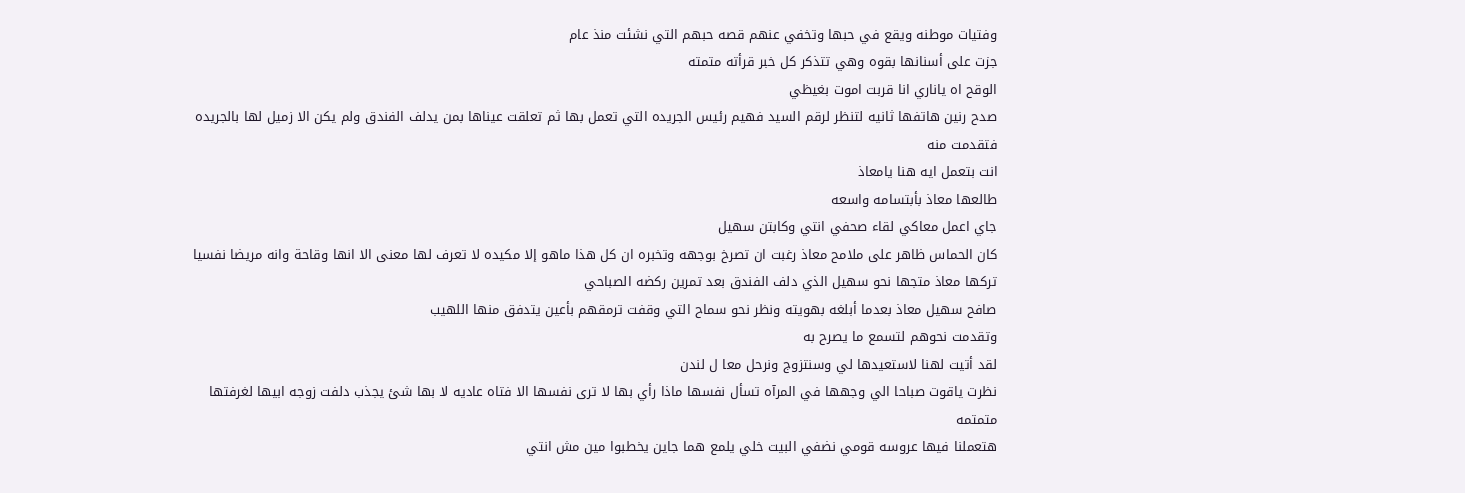وفتيات موطنه ويقع في حبها وتخفي عنهم قصه حبهم التي نشئت منذ عام
جزت على أسنانها بقوه وهي تتذكر كل خبر قرأته متمته
الوقح اه ياناري انا قربت اموت بغيظي
صدح رنين هاتفها ثانيه لتنظر لرقم السيد فهيم رئيس الجريده التي تعمل بها ثم تعلقت عيناها بمن يدلف الفندق ولم يكن الا زميل لها بالجريده فتقدمت منه
انت بتعمل ايه هنا يامعاذ
طالعها معاذ بأبتسامه واسعه
جاي اعمل معاكي لقاء صحفي انتي وكابتن سهيل
كان الحماس ظاهر على ملامح معاذ رغبت ان تصرخ بوجهه وتخبره ان كل هذا ماهو إلا مكيده لا تعرف لها معنى الا انها وقاحة وانه مريضا نفسيا
تركها معاذ متجها نحو سهيل الذي دلف الفندق بعد تمرين ركضه الصباحي
صافح سهيل معاذ بعدما أبلغه بهويته ونظر نحو سماح التي وقفت ترمقهم بأعين يتدفق منها اللهيب
وتقدمت نحوهم لتسمع ما يصرح به
لقد أتيت لهنا لاستعيدها لي وسنتزوج ونرحل معا ل لندن
نظرت ياقوت صباحا الي وجهها في المرآه تسأل نفسها ماذا رأي بها لا ترى نفسها الا فتاه عاديه لا بها شئ يجذب دلفت زوجه ابيها لغرفتها متمتمه
هتعملنا فيها عروسه قومي نضفي البيت خلي يلمع هما جاين يخطبوا مين مش انتي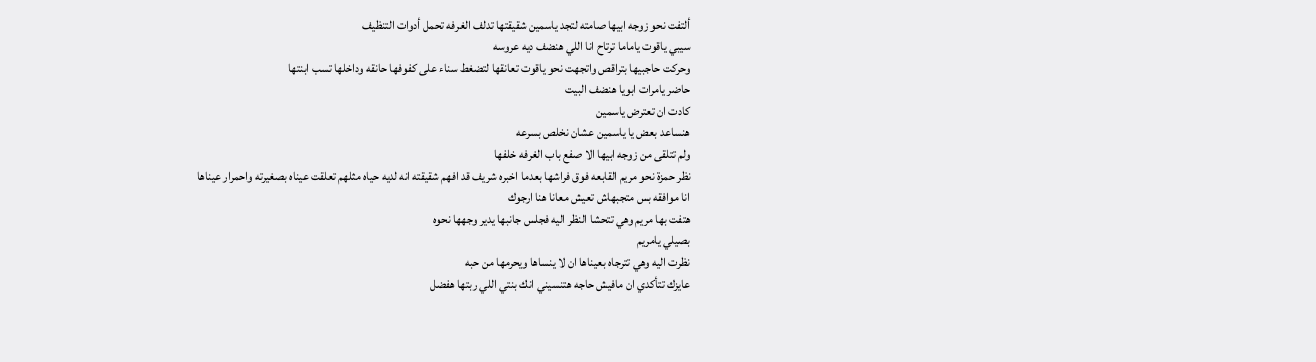ألتفت نحو زوجه ابيها صامته لتجد ياسمين شقيقتها تدلف الغرفه تحمل أدوات التنظيف
سيبي ياقوت ياماما ترتاح انا اللي هنضف ديه عروسه
وحركت حاجبيها بتراقص واتجهت نحو ياقوت تعانقها لتضغط سناء على كفوفها حانقه وداخلها تسب ابنتها
حاضر يامرات ابويا هنضف البيت
كادت ان تعترض ياسمين
هنساعد بعض يا ياسمين عشان نخلص بسرعه
ولم تتلقى من زوجه ابيها الا صفع باب الغرفه خلفها
نظر حمزة نحو مريم القابعه فوق فراشها بعدما اخبره شريف قد افهم شقيقته انه لديه حياه مثلهم تعلقت عيناه بصغيرته واحمرار عيناها
انا موافقه بس متجبهاش تعيش معانا هنا ارجوك
هتفت بها مريم وهي تتحشا النظر اليه فجلس جانبها يدير وجهها نحوه
بصيلي يامريم
نظرت اليه وهي تترجاه بعيناها ان لا ينساها ويحرمها من حبه
عايزك تتأكدي ان مافيش حاجه هتنسيني انك بنتي اللي ربتها هفضل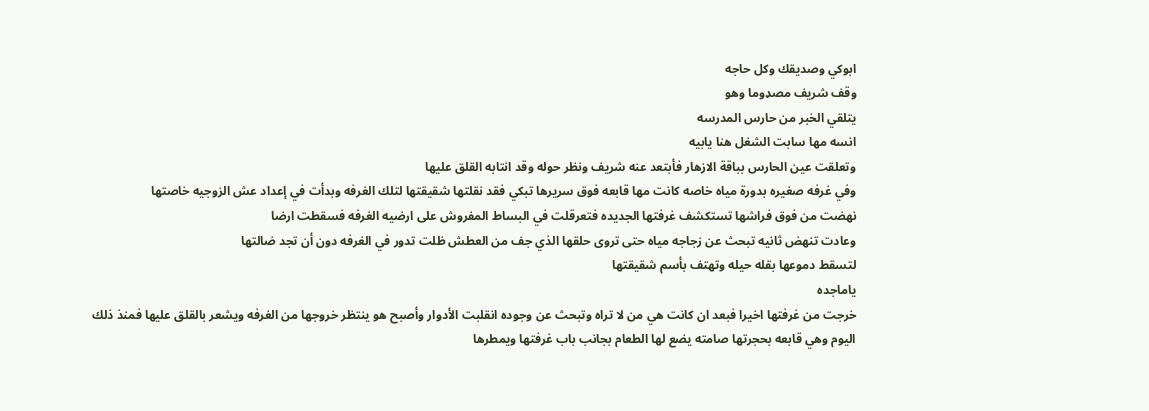ابوكي وصديقك وكل حاجه
وقف شريف مصډوما وهو
يتلقي الخبر من حارس المدرسه
انسه مها سابت الشغل هنا يابيه
وتعلقت عين الحارس بباقة الازهار فأبتعد عنه شريف ونظر حوله وقد انتابه القلق عليها
وفي غرفه صغيره بدورة مياه خاصه كانت مها قابعه فوق سريرها تبكي فقد نقلتها شقيقتها لتلك الغرفه وبدأت في إعداد عش الزوجيه خاصتها
نهضت من فوق فراشها تستكشف غرفتها الجديده فتعرقلت في البساط المفروش على ارضيه الغرفه فسقطت ارضا
وعادت تنهض ثانيه تبحث عن زجاجه مياه حتى تروى حلقها الذي جف من العطش ظلت تدور في الغرفه دون أن تجد ضالتها
لتسقط دموعها بقله حيله وتهتف بأسم شقيقتها
ياماجده
خرجت من غرفتها اخيرا فبعد ان كانت هي من لا تراه وتبحث عن وجوده انقلبت الأدوار وأصبح هو ينتظر خروجها من الغرفه ويشعر بالقلق عليها فمنذ ذلك اليوم وهي قابعه بحجرتها صامته يضع لها الطعام بجانب باب غرفتها ويمطرها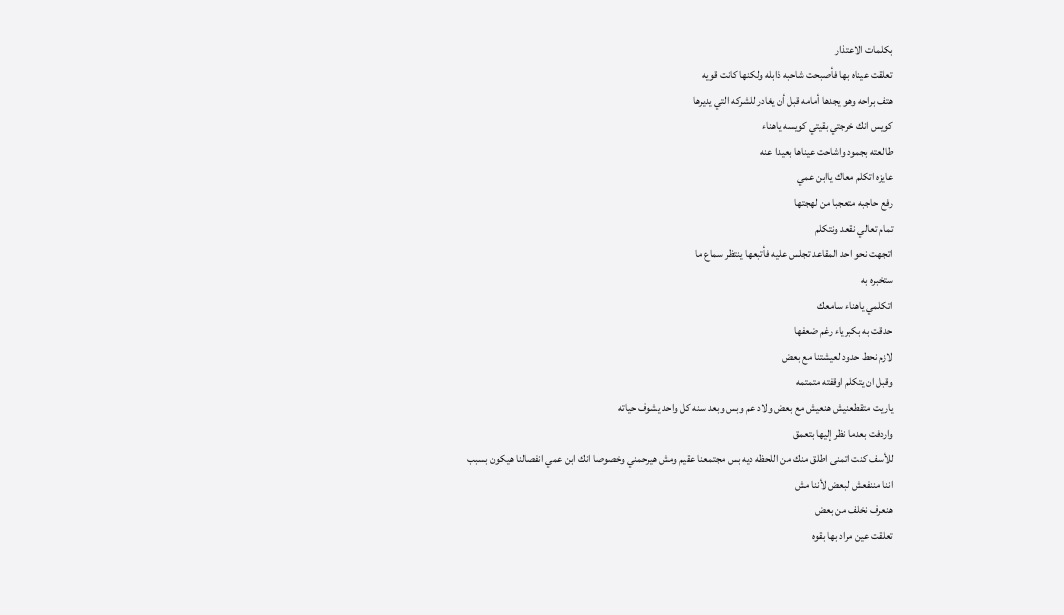بكلمات الاعتذار
تعلقت عيناه بها فأصبحت شاحبه ذابله ولكنها كانت قويه
هتف براحه وهو يجدها أمامه قبل أن يغادر للشركه التي يديرها
كويس انك خرجتي بقيتي كويسه ياهناء
طالعته بجمود واشاحت عيناها بعيدا عنه
عايزه اتكلم معاك ياابن عمي
رفع حاجبه متعجبا من لهجتها
تمام تعالي نقعد ونتكلم
اتجهت نحو احد المقاعد تجلس عليه فأتبعها ينتظر سماع ما
ستخبره به
اتكلمي ياهناء سامعك
حدقت به بكبرياء رغم ضعفها
لازم نحط حدود لعيشتنا مع بعض
وقبل ان يتكلم اوقفته متمتمه
ياريت متقطعنيش هنعيش مع بعض ولاد عم وبس وبعد سنه كل واحد يشوف حياته
واردفت بعدما نظر إليها بتعمق
للأسف كنت اتمنى اطلق منك من اللحظه ديه بس مجتمعنا عقيم ومش هيرحمني وخصوصا انك ابن عمي انفصالنا هيكون بسبب اننا مننفعش لبعض لأننا مش
هنعرف نخلف من بعض
تعلقت عين مراد بها بقوه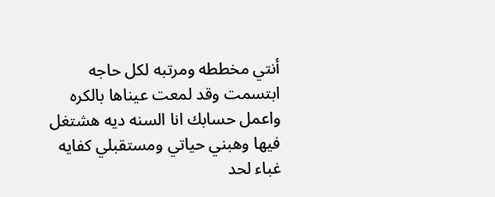أنتي مخططه ومرتبه لكل حاجه
ابتسمت وقد لمعت عيناها بالكره
واعمل حسابك انا السنه ديه هشتغل فيها وهبني حياتي ومستقبلي كفايه غباء لحد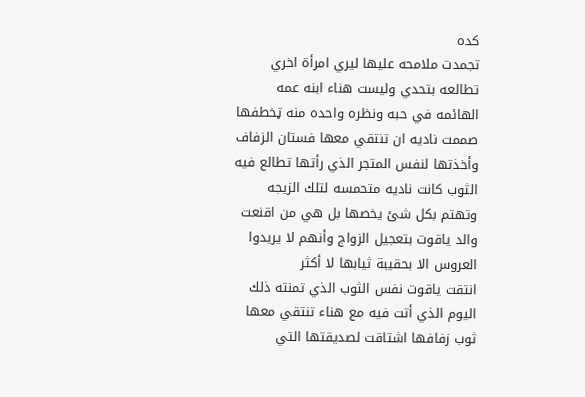كده
تجمدت ملامحه عليها ليري امرأة اخري تطالعه بتحدي وليست هناء ابنه عمه الهائمه في حبه ونظره واحده منه ټخطفها
صممت ناديه ان تنتقي معها فستان الزفاف وأخذتها لنفس المتجر الذي رأتها تطالع فيه الثوب كانت ناديه متحمسه لتلك الزيجه وتهتم بكل شئ يخصها بل هي من اقنعت والد ياقوت بتعجيل الزواج وأنهم لا يريدوا العروس الا بحقيبة ثيابها لا أكثر
انتقت ياقوت نفس الثوب الذي تمنته ذلك اليوم الذي أتت فيه مع هناء تنتقي معها ثوب زفافها اشتاقت لصديقتها التي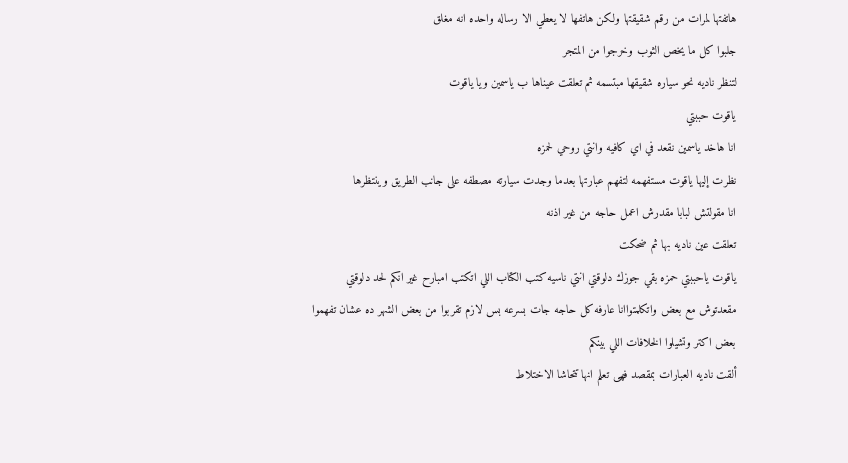هاتفتها لمرات من رقم شقيقتها ولكن هاتفها لا يعطي الا رساله واحده انه مغلق
جلبوا كل ما يخص الثوب وخرجوا من المتجر
لتنظر ناديه نحو سياره شقيقها مبتسمه ثم تعلقت عيناها ب ياسمين ويا ياقوت
ياقوت حببتي
انا هاخد ياسمين نقعد في اي كافيه وانتي روحي لحمزه
نظرت إليها ياقوت مستفهمه لتفهم عبارتها بعدما وجدت سيارته مصطفه على جانب الطريق وينتظرها
انا مقولتش لبابا مقدرش اعمل حاجه من غير اذنه
تعلقت عين ناديه بها ثم ضحكت
ياقوت ياحببتي حمزه بقي جوزك دلوقتي انتي ناسيه كتب الكتاب اللي اتكتب امبارح غير انكم لحد دلوقتي مقعدتوش مع بعض واتكلمتواانا عارفه كل حاجه جات بسرعه بس لازم تقربوا من بعض الشهر ده عشان تفهموا بعض اكتر وتشيلوا الخلافات اللي بينكم
ألقت ناديه العبارات بمقصد فهى تعلم انها تتحاشا الاختلاط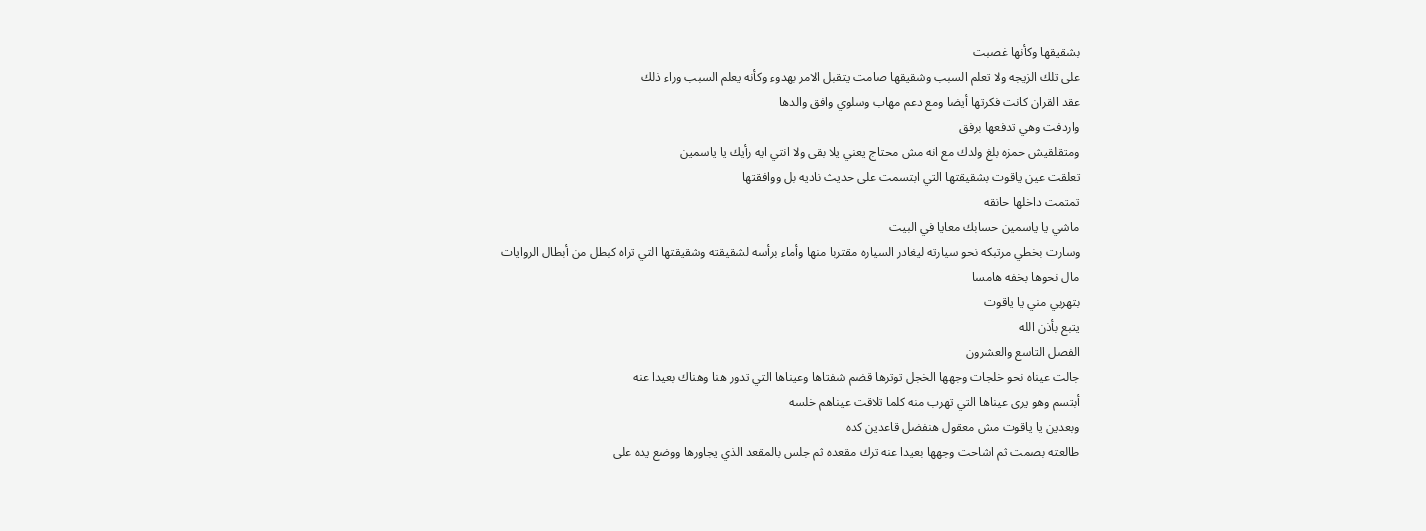بشقيقها وكأنها غصبت
على تلك الزيجه ولا تعلم السبب وشقيقها صامت يتقبل الامر بهدوء وكأنه يعلم السبب وراء ذلك
عقد القران كانت فكرتها أيضا ومع دعم مهاب وسلوي وافق والدها
واردفت وهي تدفعها برفق
ومتقلقيش حمزه بلغ ولدك مع انه مش محتاج يعني يلا بقى ولا انتي ايه رأيك يا ياسمين
تعلقت عين ياقوت بشقيقتها التي ابتسمت على حديث ناديه بل ووافقتها
تمتمت داخلها حانقه
ماشي يا ياسمين حسابك معايا في البيت
وسارت بخطي مرتبكه نحو سيارته ليغادر السياره مقتربا منها وأماء برأسه لشقيقته وشقيقتها التي تراه كبطل من أبطال الروايات
مال نحوها بخفه هامسا
بتهربي مني يا ياقوت
يتبع بأذن الله
الفصل التاسع والعشرون
جالت عيناه نحو خلجات وجهها الخجل توترها قضم شفتاها وعيناها التي تدور هنا وهناك بعيدا عنه
أبتسم وهو يرى عيناها التي تهرب منه كلما تلاقت عيناهم خلسه
وبعدين يا ياقوت مش معقول هنفضل قاعدين كده
طالعته بصمت ثم اشاحت وجهها بعيدا عنه ترك مقعده ثم جلس بالمقعد الذي يجاورها ووضع يده على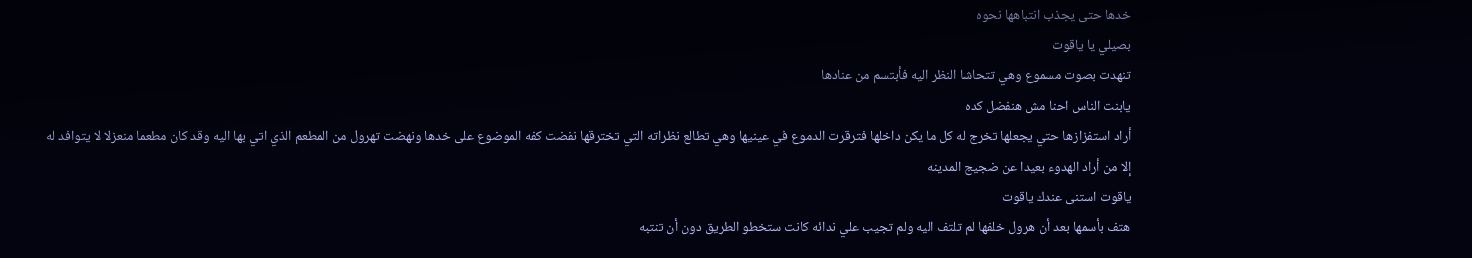خدها حتى يجذب انتباهها نحوه
بصيلي يا ياقوت
تنهدت بصوت مسموع وهي تتحاشا النظر اليه فأبتسم من عنادها
يابنت الناس احنا مش هنفضل كده
أراد استفزازها حتي يجعلها تخرج له كل ما يكن داخلها فترقرت الدموع في عينيها وهي تطالع نظراته التي تخترقها نفضت كفه الموضوع على خدها ونهضت تهرول من المطعم الذي اتي بها اليه وقد كان مطعما منعزلا لا يتوافد له إلا من أراد الهدوء بعيدا عن ضجيج المدينه
ياقوت استنى عندك ياقوت
هتف بأسمها بعد أن هرول خلفها لم تلتف اليه ولم تجيب علي ندائه كانت ستخطو الطريق دون أن تنتبه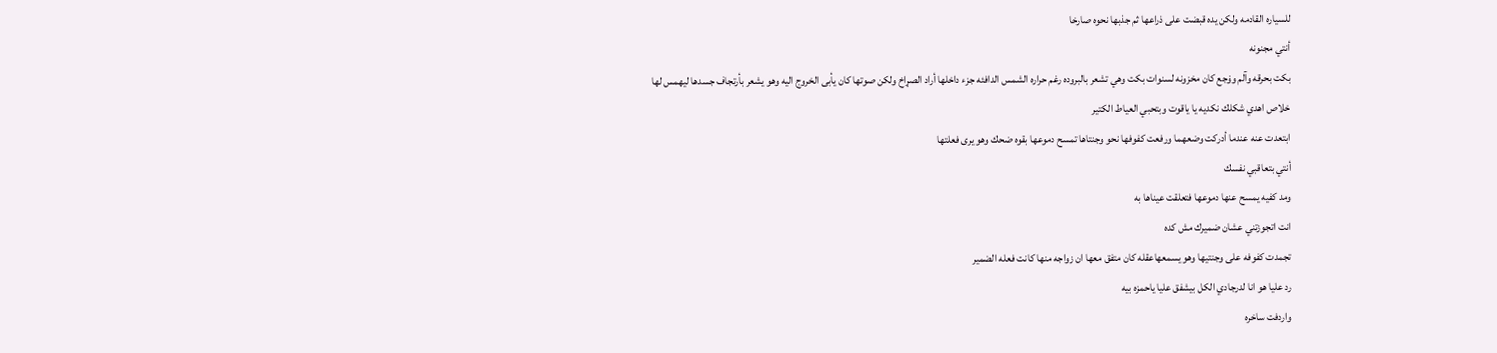للسياره القادمه ولكن يده قبضت على ذراعها ثم جذبها نحوه صارخا
أنتي مجنونه
بكت بحرقه وآلم وۏجع كان مخزونه لسنوات بكت وهي تشعر بالبروده رغم حراره الشمس الدافئه جزء داخلها أراد الصړاخ ولكن صوتها كان يأبى الخروج اليه وهو يشعر بأرتجاف جسدها ليهمس لها
خلاص اهدي شكلك نكديه يا ياقوت وبتحبي العياط الكتير
ابتعدت عنه عندما أدركت وضعهما ورفعت كفوفها نحو وجنتاها تمسح دموعها بقوه ضحك وهو يرى فعلتها
أنتي بتعاقبي نفسك
ومد كفيه يمسح عنها دموعها فتعلقت عيناها به
انت اتجوزتني عشان ضميرك مش كده
تجمدت كفوفه على وجنتيها وهو يسمعهاعقله كان متفق معها ان زواجه منها كانت فعله الضمير
رد عليا هو انا لدرجادي الكل بيشفق عليا ياحمزه بيه
واردفت ساخره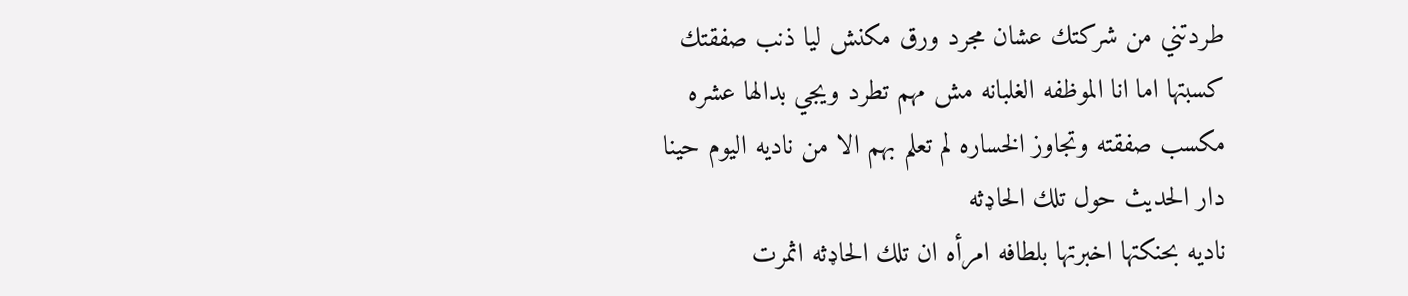طردتني من شركتك عشان مجرد ورق مكنش ليا ذنب صفقتك كسبتها اما انا الموظفه الغلبانه مش مهم تطرد ويجي بدالها عشره
مكسب صفقته وتجاوز الخساره لم تعلم بهم الا من ناديه اليوم حينا دار الحديث حول تلك الحاډثه
ناديه بحنكتها اخبرتها بلطافه امرأه ان تلك الحاډثه اثمرت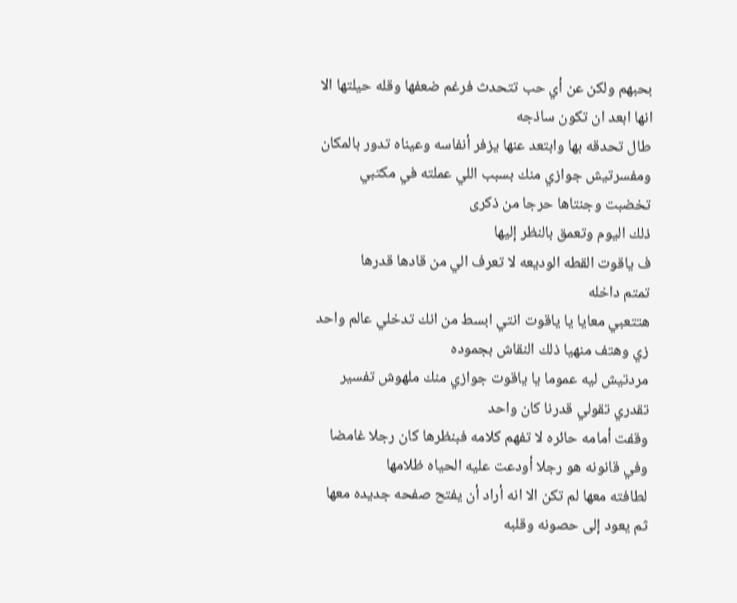بحبهم ولكن عن أي حب تتحدث فرغم ضعفها وقله حيلتها الا انها ابعد ان تكون ساذجه
طال تحدقه بها وابتعد عنها يزفر أنفاسه وعيناه تدور بالمكان
ومفسرتيش جوازي منك بسبب اللي عملته في مكتبي
تخضبت وجنتاها حرجا من ذكرى
ذلك اليوم وتعمق بالنظر إليها
ف ياقوت القطه الوديعه لا تعرف الي من قادها قدرها
تمتم داخله
هتتعبي معايا يا ياقوت انتي ابسط من انك تدخلي عالم واحد زي وهتف منهيا ذلك النقاش بجموده
مردتيش ليه عموما يا ياقوت جوازي منك ملهوش تفسير تقدري تقولي قدرنا كان واحد
وقفت أمامه حائره لا تفهم كلامه فبنظرها كان رجلا غامضا وفي قانونه هو رجلا أودعت عليه الحياه ظلامها
لطافته معها لم تكن الا انه أراد أن يفتح صفحه جديده معها ثم يعود إلى حصونه وقلبه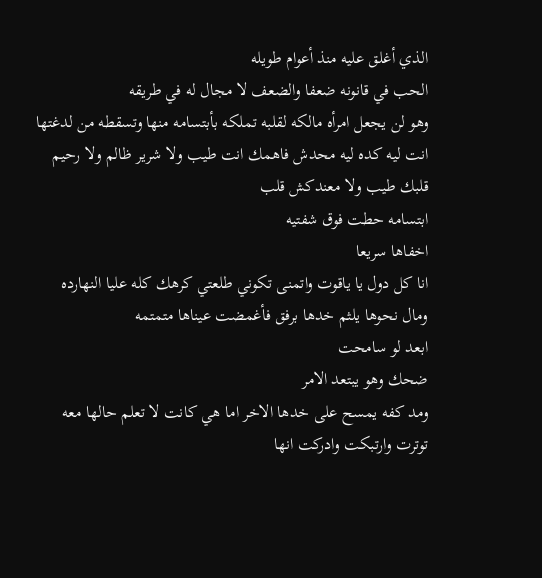الذي أغلق عليه منذ أعوام طويله
الحب في قانونه ضعفا والضعف لا مجال له في طريقه
وهو لن يجعل امرأه مالكه لقلبه تملكه بأبتسامه منها وتسقطه من لدغتها
انت ليه كده ليه محدش فاهمك انت طيب ولا شرير ظالم ولا رحيم قلبك طيب ولا معندكش قلب
ابتسامه حطت فوق شفتيه
اخفاها سريعا
انا كل دول يا ياقوت واتمنى تكوني طلعتي كرهك كله عليا النهارده
ومال نحوها يلثم خدها برفق فأغمضت عيناها متمتمه
ابعد لو سامحت
ضحك وهو يبتعد الامر
ومد كفه يمسح على خدها الاخر اما هي كانت لا تعلم حالها معه
توترت وارتبكت وادركت انها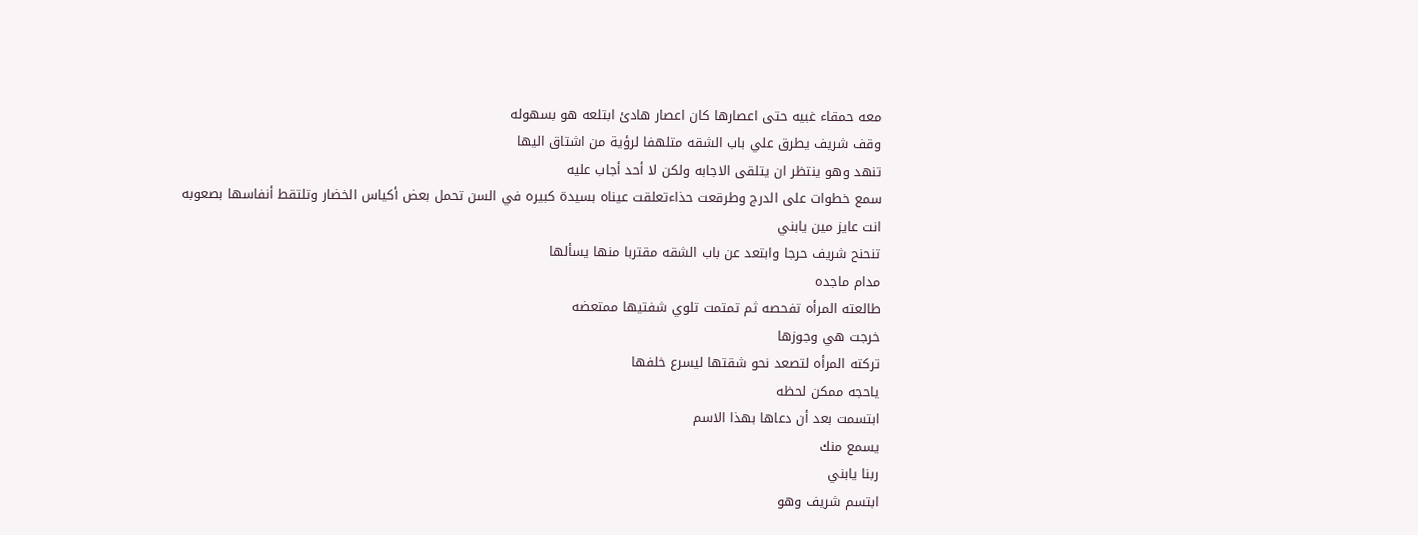معه حمقاء غبيه حتى اعصارها كان اعصار هادئ ابتلعه هو بسهوله
وقف شريف يطرق علي باب الشقه متلهفا لرؤية من اشتاق اليها
تنهد وهو ينتظر ان يتلقى الاجابه ولكن لا أحد أجاب عليه
سمع خطوات على الدرج وطرقعت حذاءتعلقت عيناه بسيدة كبيره في السن تحمل بعض أكياس الخضار وتلتقط أنفاسها بصعوبه
انت عايز مين يابني
تنحنح شريف حرجا وابتعد عن باب الشقه مقتربا منها يسألها
مدام ماجده
طالعته المرأه تفحصه ثم تمتمت تلوي شفتيها ممتعضه
خرجت هي وجوزها
تركته المرأه لتصعد نحو شقتها ليسرع خلفها
ياحجه ممكن لحظه
ابتسمت بعد أن دعاها بهذا الاسم
يسمع منك
ربنا يابني
ابتسم شريف وهو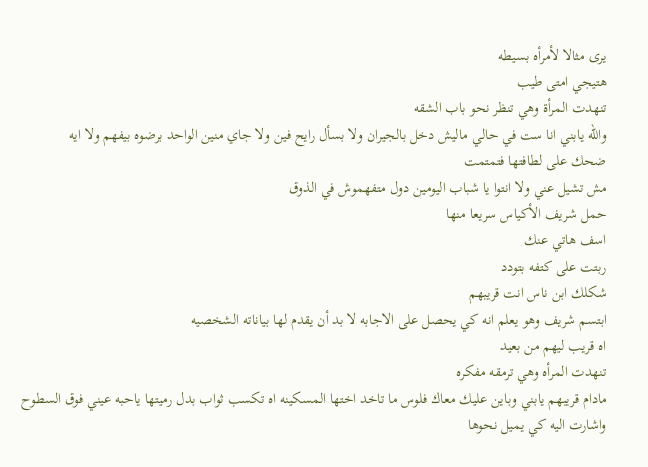يرى مثالا لأمرأه بسيطه
هتيجي امتى طيب
تنهدت المرأة وهي تنظر نحو باب الشقه
والله يابني انا ست في حالي ماليش دخل بالجيران ولا بسأل رايح فين ولا جاي منين الواحد برضوه بيفهم ولا ايه
ضحك على لطافتها فتمتمت
مش تشيل عني ولا انتوا يا شباب اليومين دول متفهموش في الذوق
حمل شريف الأكياس سريعا منها
اسف هاتي عنك
ربتت على كتفه بتودد
شكلك ابن ناس انت قريبهم
ابتسم شريف وهو يعلم انه كي يحصل على الاجابه لا بد أن يقدم لها بياناته الشخصيه
اه قريب ليهم من بعيد
تنهدت المرأه وهي ترمقه مفكره
مادام قريبهم يابني وباين عليك معاك فلوس ما تاخد اختها المسكينه اه تكسب ثواب بدل رميتها ياحبه عيني فوق السطوح
واشارت اليه كي يميل نحوها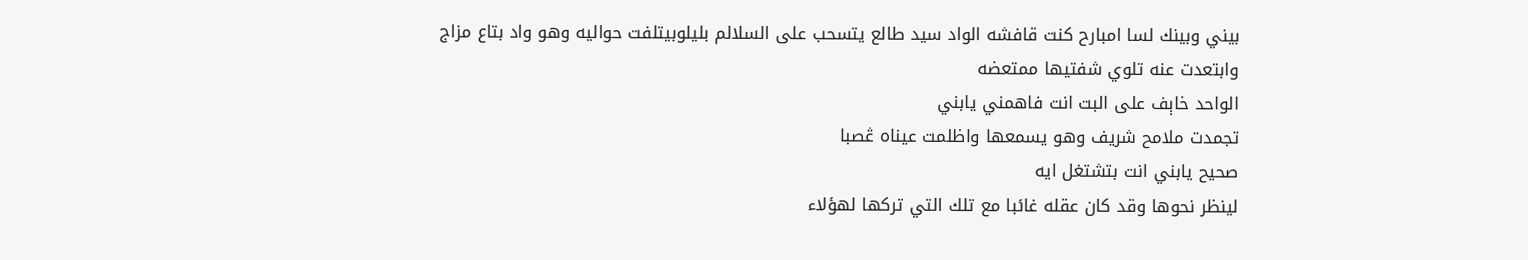بيني وبينك لسا امبارح كنت قافشه الواد سيد طالع يتسحب على السلالم بليلوبيتلفت حواليه وهو واد بتاع مزاج
وابتعدت عنه تلوي شفتيها ممتعضه
الواحد خاېف على البت انت فاهمني يابني
تجمدت ملامح شريف وهو يسمعها واظلمت عيناه ڠصبا
صحيح يابني انت بتشتغل ايه
لينظر نحوها وقد كان عقله غائبا مع تلك التي تركها لهؤلاء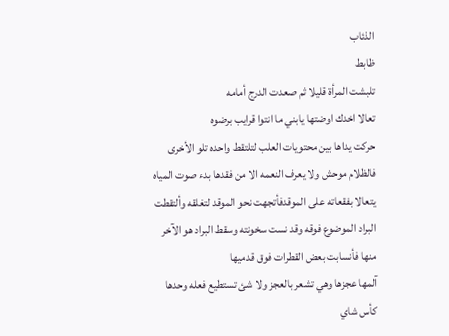الذئاب
ظابط
تلبشت المرأة قليلا ثم صعدت الدرج أمامه
تعالا اخدك اوضتها يابني ما انتوا قرايب برضوه
حركت يداها بين محتويات العلب لتلتقط واحده تلو الأخرى
فالظلام موحش ولا يعرف النعمه الا من فقدها بدء صوت المياه يتعالا بفقعاته على الموقدفأتجهت نحو الموقد لتغلقه وألتقطت البراد الموضوع فوقه وقد نست سخونته وسقط البراد هو الآخر منها فأنسابت بعض القطرات فوق قدميها
آلمها عجزها وهي تشعر بالعجز ولا شئ تستطيع فعله وحدها
كأس شاي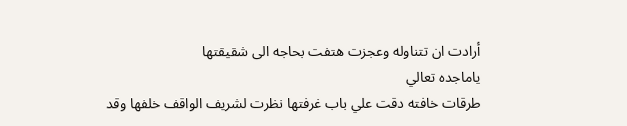أرادت ان تتناوله وعجزت هتفت بحاجه الى شقيقتها
ياماجده تعالي
طرقات خافته دقت علي باب غرفتها نظرت لشريف الواقف خلفها وقد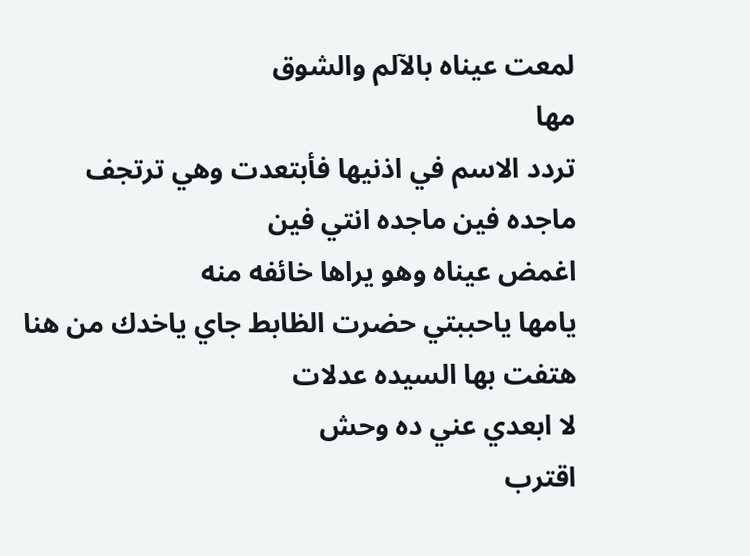لمعت عيناه بالآلم والشوق
مها
تردد الاسم في اذنيها فأبتعدت وهي ترتجف
ماجده فين ماجده انتي فين
اغمض عيناه وهو يراها خائفه منه
يامها ياحببتي حضرت الظابط جاي ياخدك من هنا
هتفت بها السيده عدلات
لا ابعدي عني ده وحش
اقترب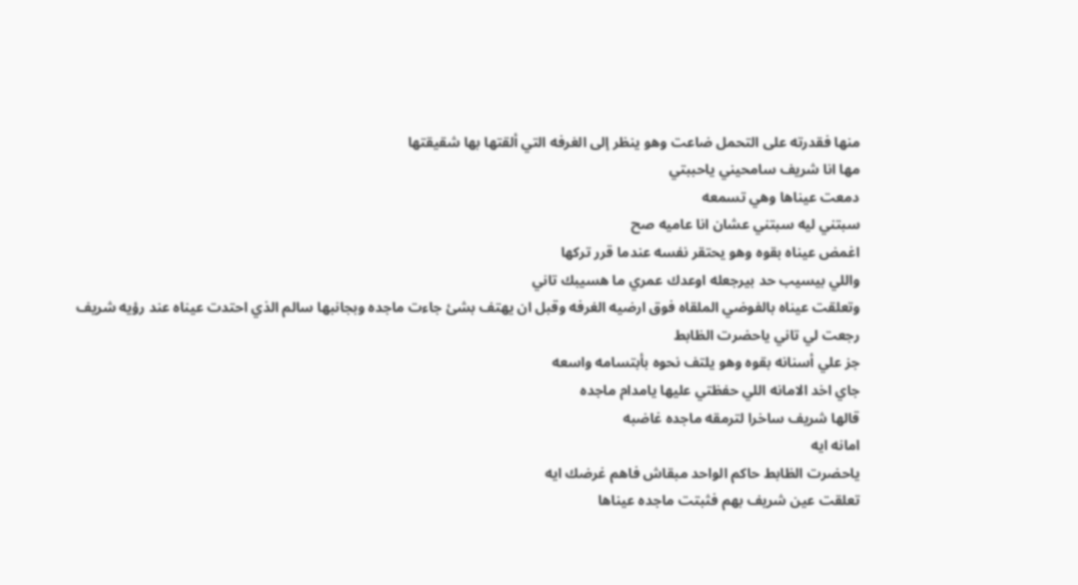منها فقدرته على التحمل ضاعت وهو ينظر إلى الغرفه التي ألقتها بها شقيقتها
مها انا شريف سامحيني ياحببتي
دمعت عيناها وهي تسمعه
سبتني ليه سبتني عشان انا عاميه صح
اغمض عيناه بقوه وهو يحتقر نفسه عندما قرر تركها
واللي بيسيب حد بيرجعله اوعدك عمري ما هسيبك تاني
وتعلقت عيناه بالفوضي الملقاه فوق ارضيه الغرفه وقبل ان يهتف بشئ جاءت ماجده وبجانبها سالم الذي احتدت عيناه عند رؤيه شريف
رجعت لي تاني ياحضرت الظابط
جز علي أسنانه بقوه وهو يلتف نحوه بأبتسامه واسعه
جاي اخد الامانه اللي حفظتي عليها يامدام ماجده
قالها شريف ساخرا لترمقه ماجده غاضبه
امانه ايه
ياحضرت الظابط حاكم الواحد مبقاش فاهم غرضك ايه
تعلقت عين شريف بهم فثبتت ماجده عيناها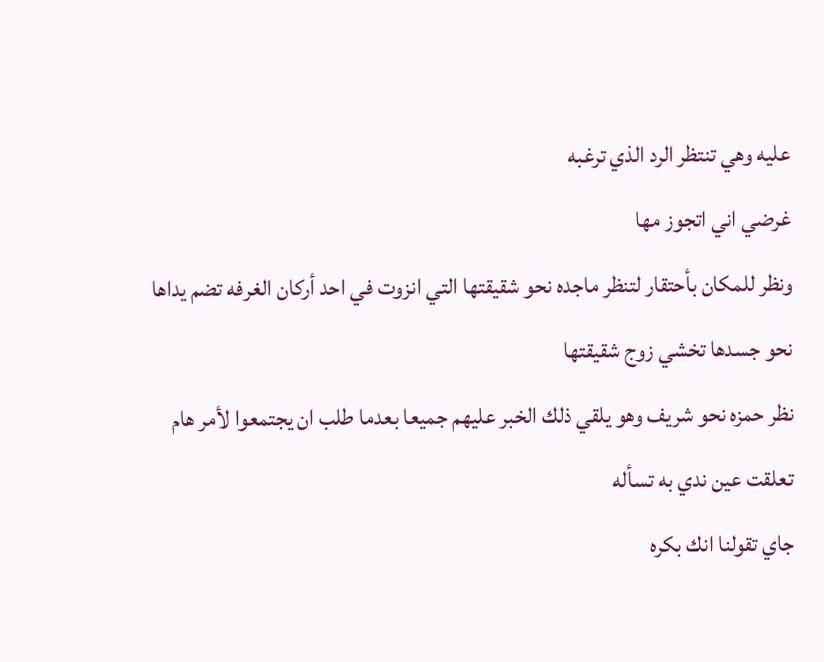عليه وهي تنتظر الرد الذي ترغبه
غرضي اني اتجوز مها
ونظر للمكان بأحتقار لتنظر ماجده نحو شقيقتها التي انزوت في احد أركان الغرفه تضم يداها نحو جسدها تخشي زوج شقيقتها
نظر حمزه نحو شريف وهو يلقي ذلك الخبر عليهم جميعا بعدما طلب ان يجتمعوا لأمر هام
تعلقت عين ندي به تسأله
جاي تقولنا انك بكره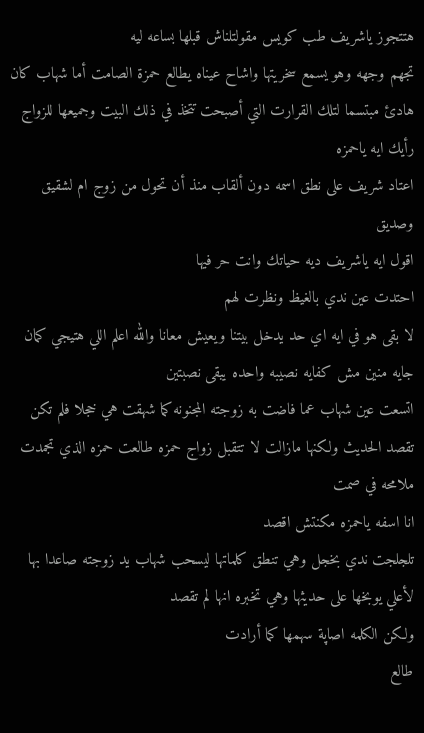هتتجوز ياشريف طب كويس مقولتلناش قبلها بساعه ليه
تجهم وجهه وهو يسمع سخريتها واشاح عيناه يطالع حمزة الصامت أما شهاب كان هادئ مبتسما لتلك القرارت التي أصبحت تتخذ في ذلك البيت وجميعها للزواج
رأيك ايه ياحمزه
اعتاد شريف على نطق اسمه دون ألقاب منذ أن تحول من زوج ام لشقيق وصديق
اقول ايه ياشريف ديه حياتك وانت حر فيها
احتدت عين ندي بالغيظ ونظرت لهم
لا بقى هو في ايه اي حد يدخل بيتنا ويعيش معانا والله اعلم اللي هتيجي كمان جايه منين مش كفايه نصيبه واحده يبقى نصبتين
اتسعت عين شهاب عما فاضت به زوجته المجنونه كما شهقت هي خجلا فلم تكن تقصد الحديث ولكنها مازالت لا تتقبل زواج حمزه طالعت حمزه الذي تجمدت ملامحه في صمت
انا اسفه ياحمزه مكنتش اقصد
تلجلجت ندي بخجل وهي تنطق كلماتها ليسحب شهاب يد زوجته صاعدا بها لأعلي يوبخها على حديثها وهي تخبره انها لم تقصد
ولكن الكلمه اصاپة سهمها كما أرادت
طالع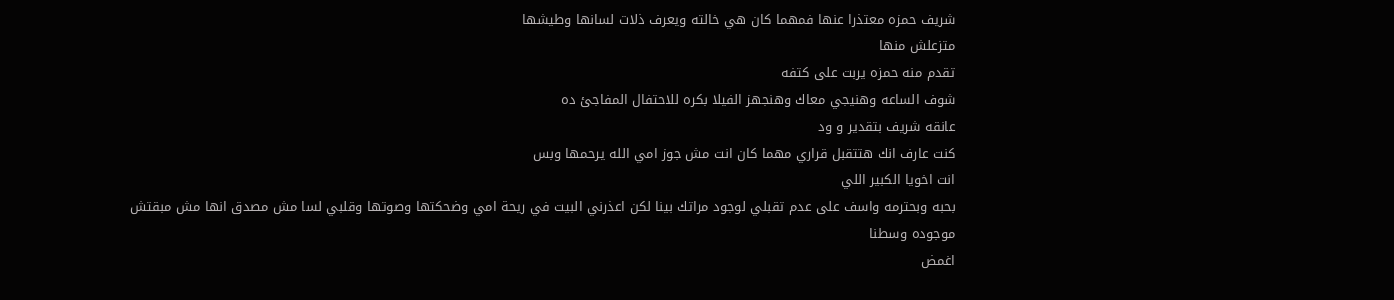شريف حمزه معتذرا عنها فمهما كان هي خالته ويعرف ذلات لسانها وطيشها
متزعلش منها
تقدم منه حمزه يربت على كتفه
شوف الساعه وهنيجي معاك وهنجهز الفيلا بكره للاحتفال المفاجئ ده
عانقه شريف بتقدير و ود
كنت عارف انك هتتقبل قراري مهما كان انت مش جوز امي الله يرحمها وبس
انت اخويا الكبير اللي
بحبه وبحترمه واسف على عدم تقبلي لوجود مراتك بينا لكن اعذرني البيت في ريحة امي وضحكتها وصوتها وقلبي لسا مش مصدق انها مش مبقتش موجوده وسطنا
اغمض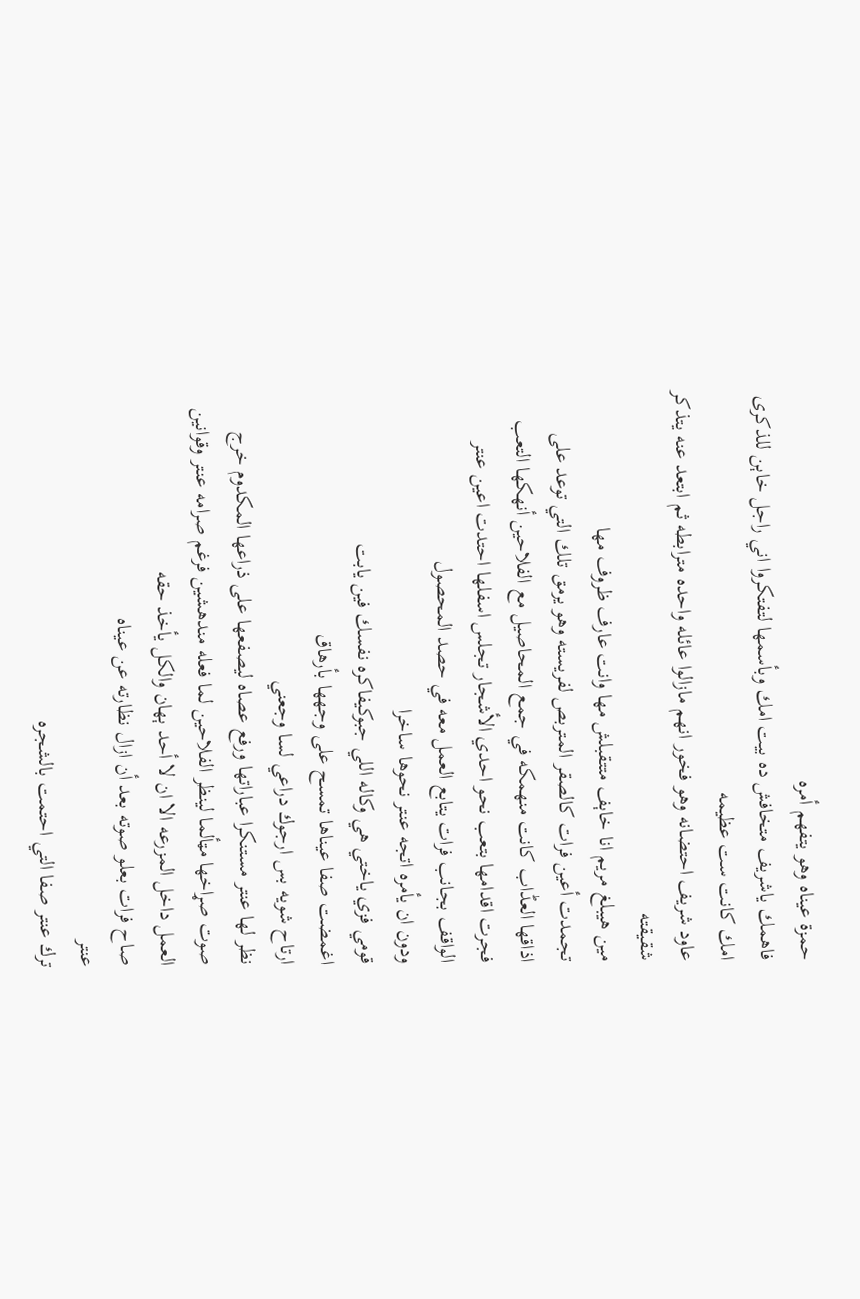حمزة عيناه وهو يتفهم أمره
فاهمك ياشريف متخافش ده بيت امك وبأسمها لتفتكروا اني راجل خاېن للذكرى امك كانت ست عظيمه
عاود شريف احتضانه وهو فخور انهم مازالوا عائله واحده مترابطه ثم ابتعد عنه يتذكر شقيقته
مين هيبلغ مريم انا خاېف متتقبلش مها وانت عارف ظروف مها
تجمدت أعين فرات كالصقر المتربص لفريسته وهو يرمق تلك التي توعد على اذاقها العڈاب كانت منهمكه في جمع المحاصيل مع الفلاحين أنهكها التعب فجرت اقدامها بتعب نحو احدي الأشجار تجلس اسفلها احتدت اعين عنتر الواقف بجانب فرات يتابع العمل معه في حصد المحصول
ودون ان يأمره اتجه عنتر نحوها ساخرا
قومي فزي ياختي هي وكاله اللي جبوكيفاكره نفسك فين يابت
اغمضت صفا عيناها تمسح على وجهها بأرهاق
ارتاح شويه بس ارجوك دراعي لسا وجعني
نظر لها عنتر مستنكرا عباراتها ورفع عصاه ليصفعها على ذراعها المكدوم خرج صوت صړاخها مټألما لينظر الفلاحين لما فعله مندهشين فرغم صرامه عنتر وقوانين العمل داخل المزرعه الا ان لا أحد ېهان والكل يأخذ حقه
صاح فرات بعلو صوته بعد أن ازال نظارته عن عيناه
عنتر
ترك عنتر صفا التي احتمت بالشجره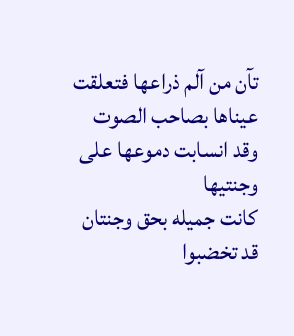تآن من آلم ذراعها فتعلقت عيناها بصاحب الصوت وقد انسابت دموعها على وجنتيها
كانت جميله بحق وجنتان قد تخضبوا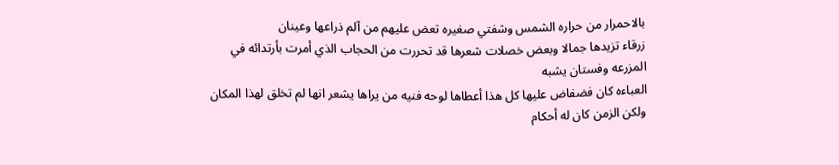بالاحمرار من حراره الشمس وشفتي صغيره تعض عليهم من آلم ذراعها وعينان
زرقاء تزيدها جمالا وبعض خصلات شعرها قد تحررت من الحجاب الذي أمرت بأرتدائه في المزرعه وفستان يشبه
العباءه كان فضفاض عليها كل هذا أعطاها لوحه فنيه من يراها يشعر انها لم تخلق لهذا المكان ولكن الزمن كان له أحكام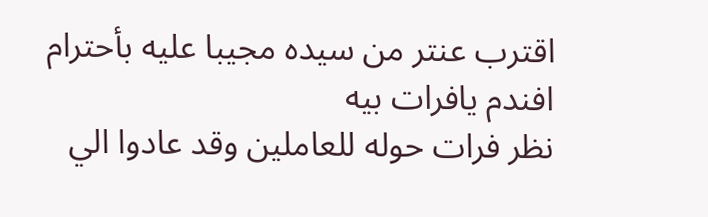اقترب عنتر من سيده مجيبا عليه بأحترام
افندم يافرات بيه
نظر فرات حوله للعاملين وقد عادوا الي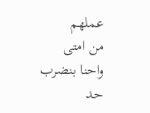عملهم
من امتى واحنا بنضرب حد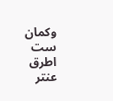وكمان ست
اطرق عنتر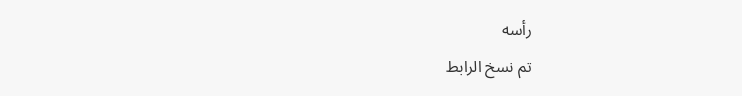رأسه
تم نسخ الرابط